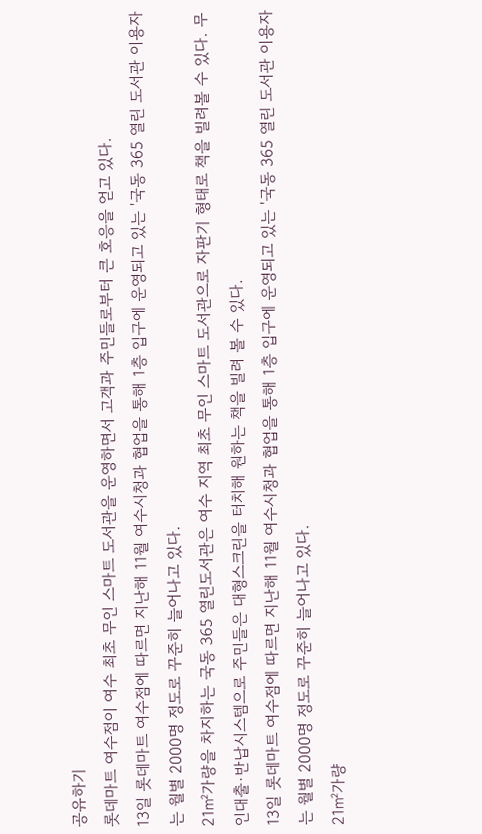공유하기
롯데마트 여수점이 여수 최초 무인 스마트 도서관을 운영하면서 고객과 주민들로부터 큰 호응을 얻고 있다.
13일 롯데마트 여수점에 따르면 지난해 11월 여수시청과 협업을 통해 1층 입구에 운영되고 있는 '국동 365 열린 도서관 이용자는 월별 2000명 정도로 꾸준히 늘어나고 있다.
21㎡가량을 차지하는 국동 365 열린도서관은 여수 지역 최초 무인 스마트 도서관으로 자판기 형태로 책을 빌려볼 수 있다. 무인대출·반납시스템으로 주민들은 대형스크린을 터치해 원하는 책을 빌려 볼 수 있다.
13일 롯데마트 여수점에 따르면 지난해 11월 여수시청과 협업을 통해 1층 입구에 운영되고 있는 '국동 365 열린 도서관 이용자는 월별 2000명 정도로 꾸준히 늘어나고 있다.
21㎡가량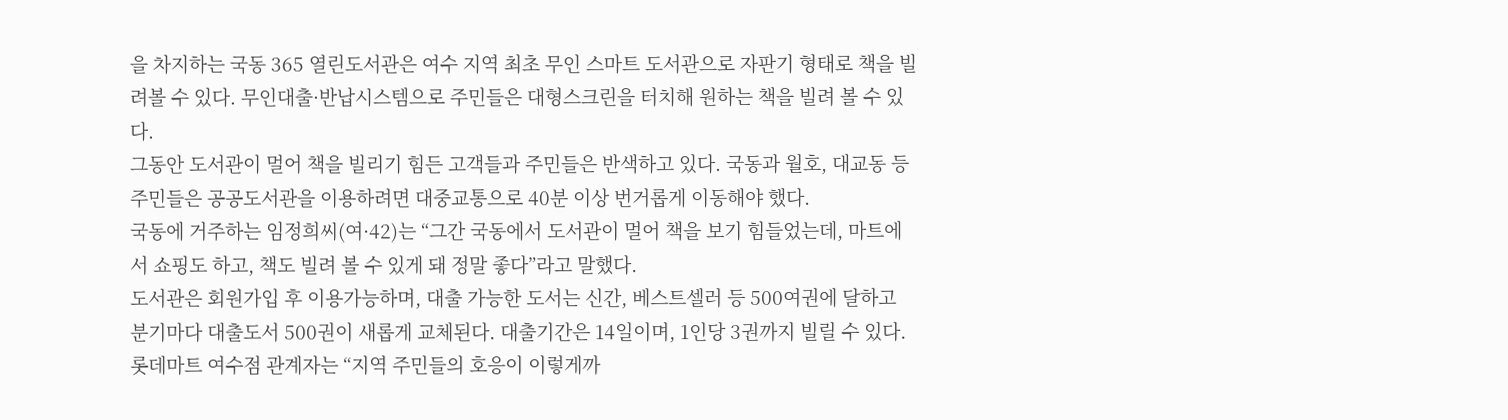을 차지하는 국동 365 열린도서관은 여수 지역 최초 무인 스마트 도서관으로 자판기 형태로 책을 빌려볼 수 있다. 무인대출·반납시스템으로 주민들은 대형스크린을 터치해 원하는 책을 빌려 볼 수 있다.
그동안 도서관이 멀어 책을 빌리기 힘든 고객들과 주민들은 반색하고 있다. 국동과 월호, 대교동 등 주민들은 공공도서관을 이용하려면 대중교통으로 40분 이상 번거롭게 이동해야 했다.
국동에 거주하는 임정희씨(여·42)는 “그간 국동에서 도서관이 멀어 책을 보기 힘들었는데, 마트에서 쇼핑도 하고, 책도 빌려 볼 수 있게 돼 정말 좋다”라고 말했다.
도서관은 회원가입 후 이용가능하며, 대출 가능한 도서는 신간, 베스트셀러 등 500여권에 달하고 분기마다 대출도서 500권이 새롭게 교체된다. 대출기간은 14일이며, 1인당 3권까지 빌릴 수 있다.
롯데마트 여수점 관계자는 “지역 주민들의 호응이 이렇게까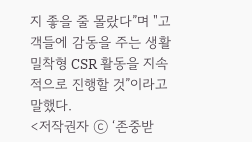지 좋을 줄 몰랐다”며 "고객들에 감동을 주는 생활밀착형 CSR 활동을 지속적으로 진행할 것”이라고 말했다.
<저작권자 ⓒ ‘존중받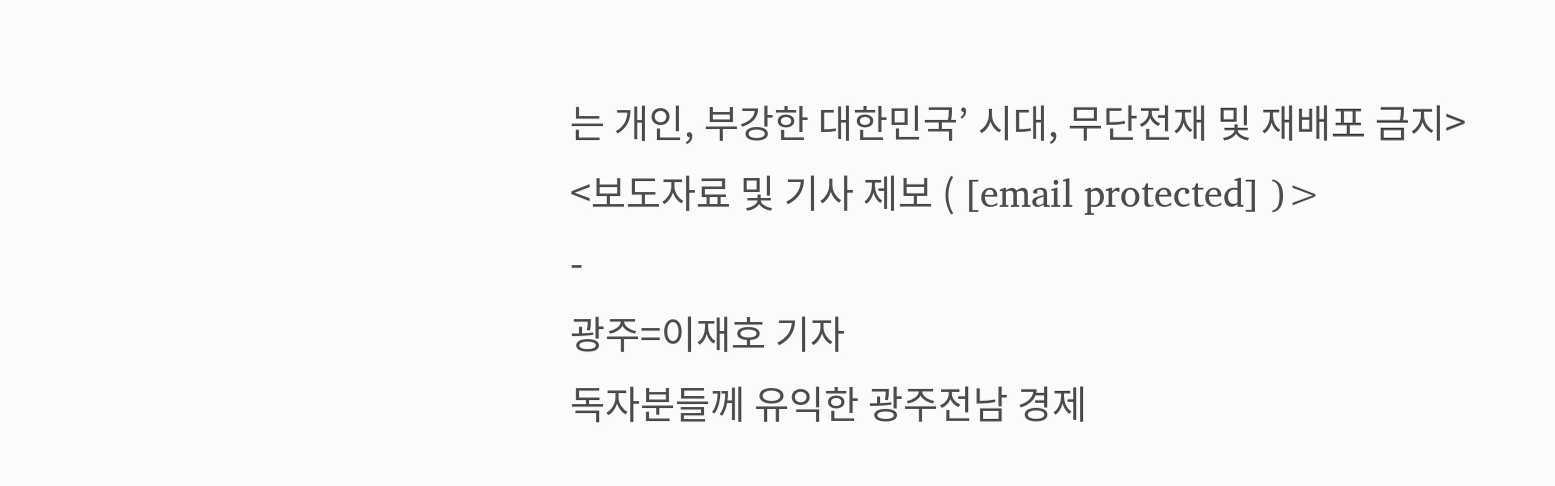는 개인, 부강한 대한민국’ 시대, 무단전재 및 재배포 금지>
<보도자료 및 기사 제보 ( [email protected] )>
-
광주=이재호 기자
독자분들께 유익한 광주전남 경제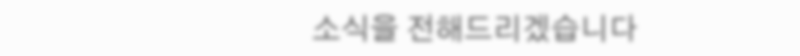소식을 전해드리겠습니다